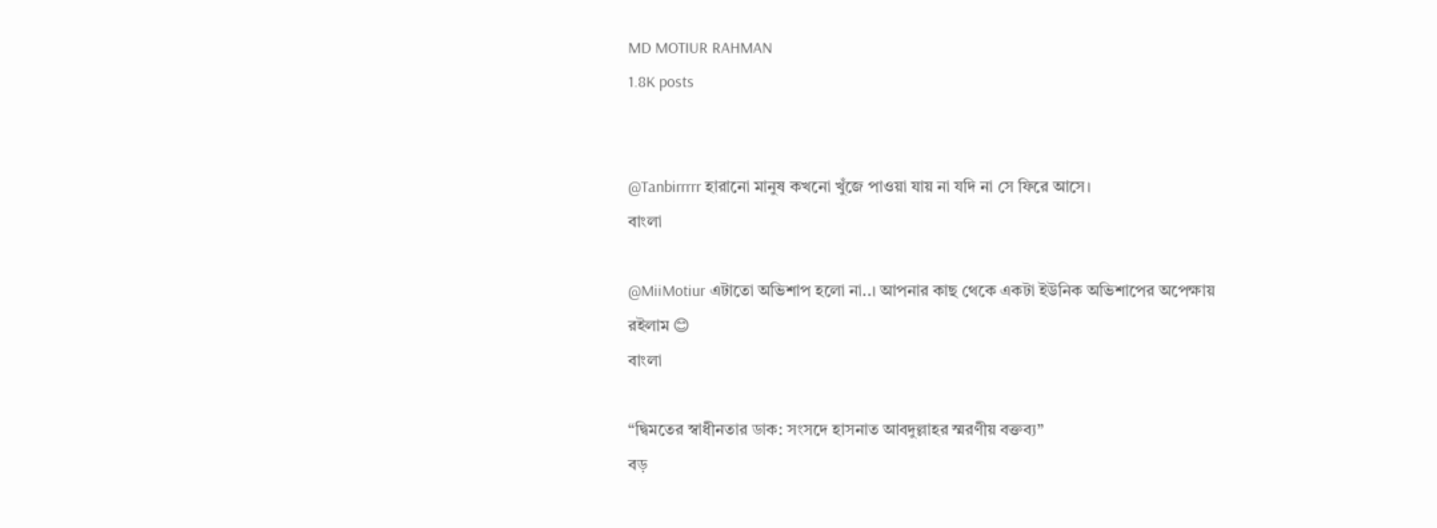MD MOTIUR RAHMAN
1.8K posts


@Tanbirrrrr হারানো মানুষ কখনো খুঁজে পাওয়া যায় না যদি না সে ফিরে আসে।
বাংলা

@MiiMotiur এটাতো অভিশাপ হলো না..। আপনার কাছ থেকে একটা ইউনিক অভিশাপের অপেক্ষায় রইলাম 😊
বাংলা

“দ্বিমতের স্বাধীনতার ডাক: সংসদে হাসনাত আবদুল্লাহর স্মরণীয় বক্তব্য”
বড়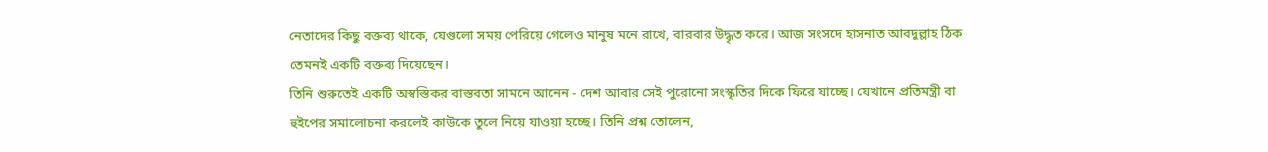নেতাদের কিছু বক্তব্য থাকে, যেগুলো সময় পেরিয়ে গেলেও মানুষ মনে রাখে, বারবার উদ্ধৃত করে। আজ সংসদে হাসনাত আবদুল্লাহ ঠিক তেমনই একটি বক্তব্য দিয়েছেন।
তিনি শুরুতেই একটি অস্বস্তিকর বাস্তবতা সামনে আনেন - দেশ আবার সেই পুরোনো সংস্কৃতির দিকে ফিরে যাচ্ছে। যেখানে প্রতিমন্ত্রী বা হুইপের সমালোচনা করলেই কাউকে তুলে নিয়ে যাওয়া হচ্ছে। তিনি প্রশ্ন তোলেন,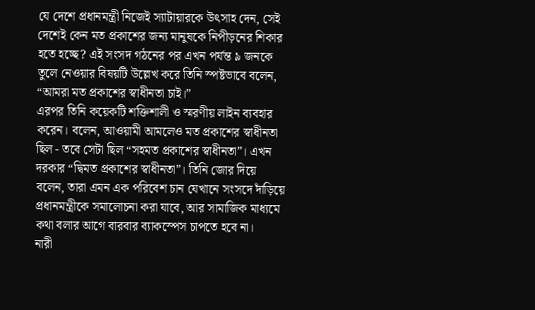যে দেশে প্রধানমন্ত্রী নিজেই স্যাটায়ারকে উৎসাহ দেন, সেই দেশেই কেন মত প্রকাশের জন্য মানুষকে নিপীড়নের শিকার হতে হচ্ছে? এই সংসদ গঠনের পর এখন পর্যন্ত ৯ জনকে তুলে নেওয়ার বিষয়টি উল্লেখ করে তিনি স্পষ্টভাবে বলেন, “আমরা মত প্রকাশের স্বাধীনতা চাই।”
এরপর তিনি কয়েকটি শক্তিশালী ও স্মরণীয় লাইন ব্যবহার করেন। বলেন, আওয়ামী আমলেও মত প্রকাশের স্বাধীনতা ছিল - তবে সেটা ছিল “সহমত প্রকাশের স্বাধীনতা”। এখন দরকার “দ্বিমত প্রকাশের স্বাধীনতা”। তিনি জোর দিয়ে বলেন, তারা এমন এক পরিবেশ চান যেখানে সংসদে দাঁড়িয়ে প্রধানমন্ত্রীকে সমালোচনা করা যাবে, আর সামাজিক মাধ্যমে কথা বলার আগে বারবার ব্যাকস্পেস চাপতে হবে না।
নারী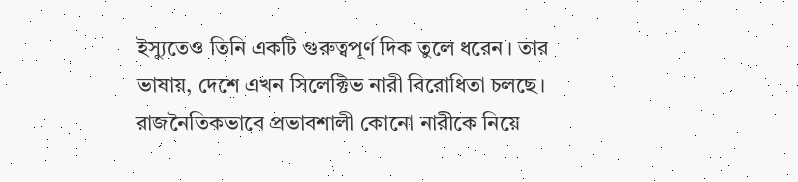ইস্যুতেও তিনি একটি গুরুত্বপূর্ণ দিক তুলে ধরেন। তার ভাষায়, দেশে এখন সিলেক্টিভ নারী বিরোধিতা চলছে। রাজনৈতিকভাবে প্রভাবশালী কোনো নারীকে নিয়ে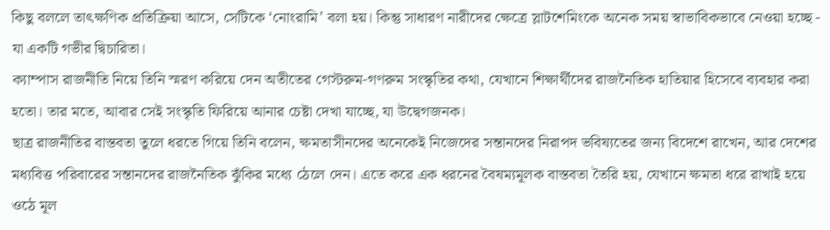কিছু বললে তাৎক্ষণিক প্রতিক্রিয়া আসে, সেটিকে ‘নোংরামি’ বলা হয়। কিন্তু সাধারণ নারীদের ক্ষেত্রে স্লাটশেমিংকে অনেক সময় স্বাভাবিকভাবে নেওয়া হচ্ছে - যা একটি গভীর দ্বিচারিতা।
ক্যাম্পাস রাজনীতি নিয়ে তিনি স্মরণ করিয়ে দেন অতীতের গেস্টরুম-গণরুম সংস্কৃতির কথা, যেখানে শিক্ষার্থীদের রাজনৈতিক হাতিয়ার হিসেবে ব্যবহার করা হতো। তার মতে, আবার সেই সংস্কৃতি ফিরিয়ে আনার চেষ্টা দেখা যাচ্ছে, যা উদ্বেগজনক।
ছাত্র রাজনীতির বাস্তবতা তুলে ধরতে গিয়ে তিনি বলেন, ক্ষমতাসীনদের অনেকেই নিজেদের সন্তানদের নিরাপদ ভবিষ্যতের জন্য বিদেশে রাখেন, আর দেশের মধ্যবিত্ত পরিবারের সন্তানদের রাজনৈতিক ঝুঁকির মধ্যে ঠেলে দেন। এতে করে এক ধরনের বৈষম্যমূলক বাস্তবতা তৈরি হয়, যেখানে ক্ষমতা ধরে রাখাই হয়ে ওঠে মূল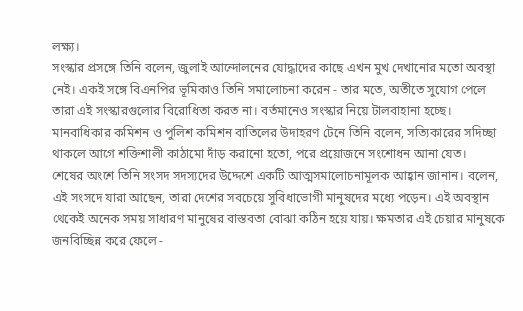লক্ষ্য।
সংস্কার প্রসঙ্গে তিনি বলেন, জুলাই আন্দোলনের যোদ্ধাদের কাছে এখন মুখ দেখানোর মতো অবস্থা নেই। একই সঙ্গে বিএনপির ভূমিকাও তিনি সমালোচনা করেন - তার মতে, অতীতে সুযোগ পেলে তারা এই সংস্কারগুলোর বিরোধিতা করত না। বর্তমানেও সংস্কার নিয়ে টালবাহানা হচ্ছে। মানবাধিকার কমিশন ও পুলিশ কমিশন বাতিলের উদাহরণ টেনে তিনি বলেন, সত্যিকারের সদিচ্ছা থাকলে আগে শক্তিশালী কাঠামো দাঁড় করানো হতো, পরে প্রয়োজনে সংশোধন আনা যেত।
শেষের অংশে তিনি সংসদ সদস্যদের উদ্দেশে একটি আত্মসমালোচনামূলক আহ্বান জানান। বলেন, এই সংসদে যারা আছেন, তারা দেশের সবচেয়ে সুবিধাভোগী মানুষদের মধ্যে পড়েন। এই অবস্থান থেকেই অনেক সময় সাধারণ মানুষের বাস্তবতা বোঝা কঠিন হয়ে যায়। ক্ষমতার এই চেয়ার মানুষকে জনবিচ্ছিন্ন করে ফেলে -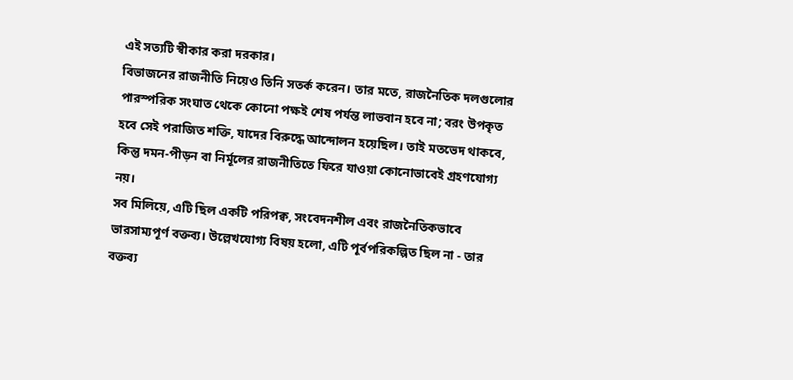এই সত্যটি স্বীকার করা দরকার।
বিভাজনের রাজনীতি নিয়েও তিনি সতর্ক করেন। তার মতে, রাজনৈতিক দলগুলোর পারস্পরিক সংঘাত থেকে কোনো পক্ষই শেষ পর্যন্ত লাভবান হবে না; বরং উপকৃত হবে সেই পরাজিত শক্তি, যাদের বিরুদ্ধে আন্দোলন হয়েছিল। তাই মতভেদ থাকবে, কিন্তু দমন-পীড়ন বা নির্মূলের রাজনীতিতে ফিরে যাওয়া কোনোভাবেই গ্রহণযোগ্য নয়।
সব মিলিয়ে, এটি ছিল একটি পরিপক্ব, সংবেদনশীল এবং রাজনৈতিকভাবে ভারসাম্যপূর্ণ বক্তব্য। উল্লেখযোগ্য বিষয় হলো, এটি পূর্বপরিকল্পিত ছিল না - তার বক্তব্য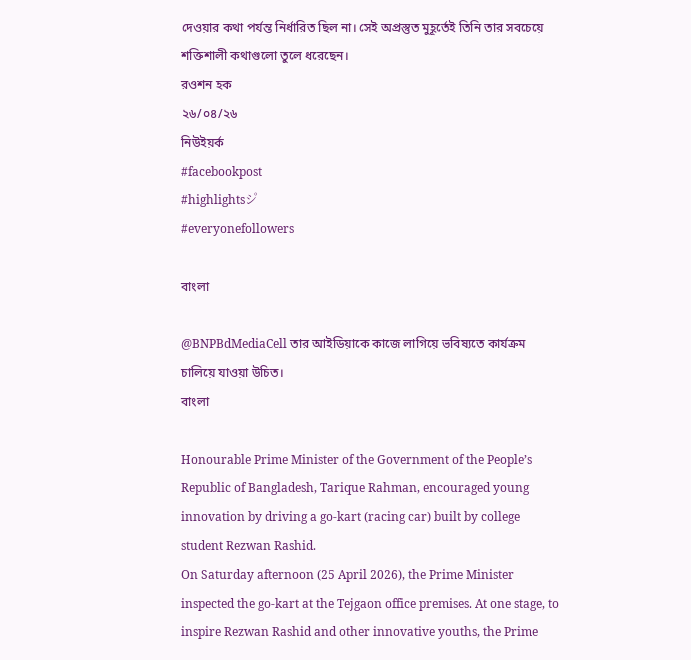দেওয়ার কথা পর্যন্ত নির্ধারিত ছিল না। সেই অপ্রস্তুত মুহূর্তেই তিনি তার সবচেয়ে শক্তিশালী কথাগুলো তুলে ধরেছেন।
রওশন হক
২৬/০৪/২৬
নিউইয়র্ক
#facebookpost
#highlightsシ゚
#everyonefollowers

বাংলা

@BNPBdMediaCell তার আইডিয়াকে কাজে লাগিয়ে ভবিষ্যতে কার্যক্রম চালিয়ে যাওয়া উচিত।
বাংলা

Honourable Prime Minister of the Government of the People’s Republic of Bangladesh, Tarique Rahman, encouraged young innovation by driving a go-kart (racing car) built by college student Rezwan Rashid.
On Saturday afternoon (25 April 2026), the Prime Minister inspected the go-kart at the Tejgaon office premises. At one stage, to inspire Rezwan Rashid and other innovative youths, the Prime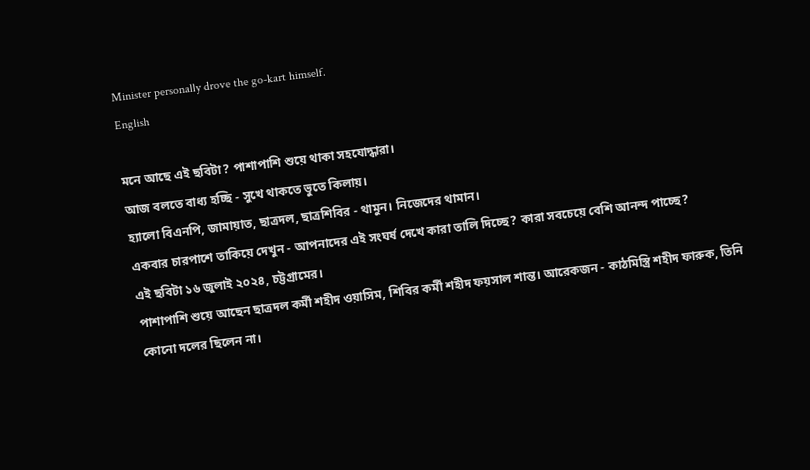Minister personally drove the go-kart himself.
English

মনে আছে এই ছবিটা? পাশাপাশি শুয়ে থাকা সহযোদ্ধারা।
আজ বলতে বাধ্য হচ্ছি - সুখে থাকতে ভুতে কিলায়।
হ্যালো বিএনপি, জামায়াত, ছাত্রদল, ছাত্রশিবির - থামুন। নিজেদের থামান।
একবার চারপাশে তাকিয়ে দেখুন - আপনাদের এই সংঘর্ষ দেখে কারা তালি দিচ্ছে? কারা সবচেয়ে বেশি আনন্দ পাচ্ছে?
এই ছবিটা ১৬ জুলাই ২০২৪, চট্টগ্রামের।
পাশাপাশি শুয়ে আছেন ছাত্রদল কর্মী শহীদ ওয়াসিম, শিবির কর্মী শহীদ ফয়সাল শান্ত। আরেকজন - কাঠমিস্ত্রি শহীদ ফারুক, তিনি কোনো দলের ছিলেন না।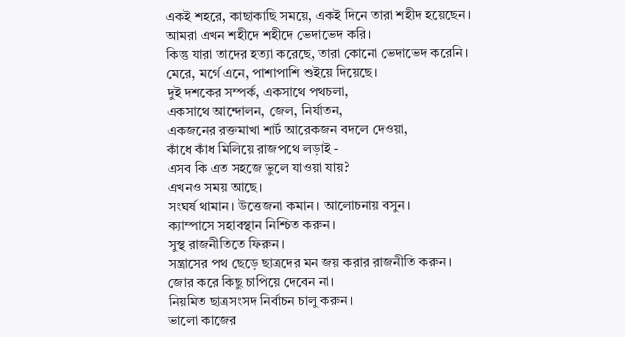একই শহরে, কাছাকাছি সময়ে, একই দিনে তারা শহীদ হয়েছেন।
আমরা এখন শহীদে শহীদে ভেদাভেদ করি।
কিন্তু যারা তাদের হত্যা করেছে, তারা কোনো ভেদাভেদ করেনি।
মেরে, মর্গে এনে, পাশাপাশি শুইয়ে দিয়েছে।
দুই দশকের সম্পর্ক, একসাথে পথচলা,
একসাথে আন্দোলন, জেল, নির্যাতন,
একজনের রক্তমাখা শার্ট আরেকজন বদলে দেওয়া,
কাঁধে কাঁধ মিলিয়ে রাজপথে লড়াই -
এসব কি এত সহজে ভুলে যাওয়া যায়?
এখনও সময় আছে।
সংঘর্ষ থামান। উত্তেজনা কমান। আলোচনায় বসুন।
ক্যাম্পাসে সহাবস্থান নিশ্চিত করুন।
সুস্থ রাজনীতিতে ফিরুন।
সন্ত্রাসের পথ ছেড়ে ছাত্রদের মন জয় করার রাজনীতি করুন।
জোর করে কিছু চাপিয়ে দেবেন না।
নিয়মিত ছাত্রসংসদ নির্বাচন চালু করুন।
ভালো কাজের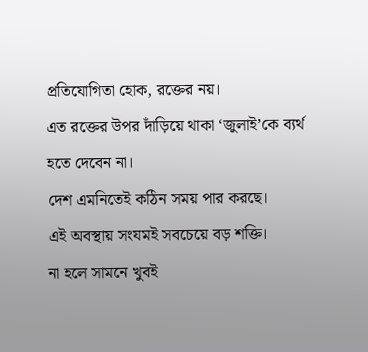প্রতিযোগিতা হোক, রক্তের নয়।
এত রক্তের উপর দাঁড়িয়ে থাকা ‘জুলাই’কে ব্যর্থ হতে দেবেন না।
দেশ এমনিতেই কঠিন সময় পার করছে।
এই অবস্থায় সংযমই সবচেয়ে বড় শক্তি।
না হলে সামনে খুবই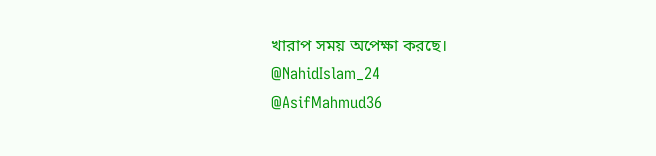খারাপ সময় অপেক্ষা করছে।
@NahidIslam_24
@AsifMahmud36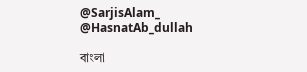@SarjisAlam_
@HasnatAb_dullah

বাংলা